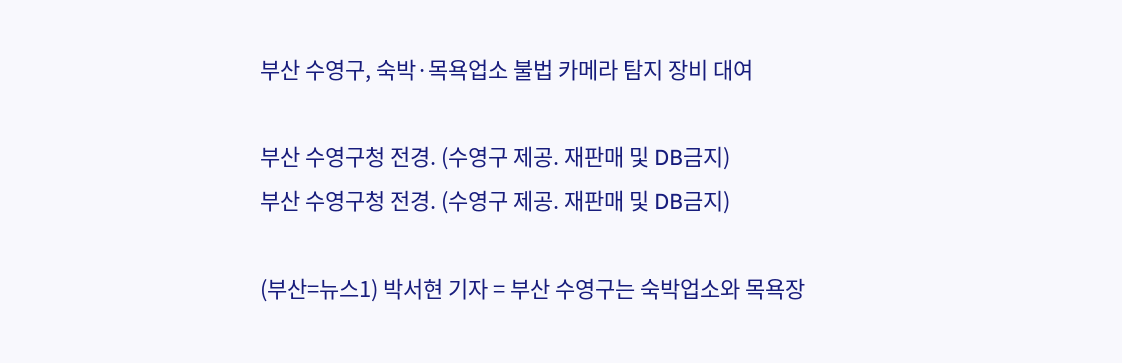부산 수영구, 숙박·목욕업소 불법 카메라 탐지 장비 대여

부산 수영구청 전경. (수영구 제공. 재판매 및 DB금지)
부산 수영구청 전경. (수영구 제공. 재판매 및 DB금지)

(부산=뉴스1) 박서현 기자 = 부산 수영구는 숙박업소와 목욕장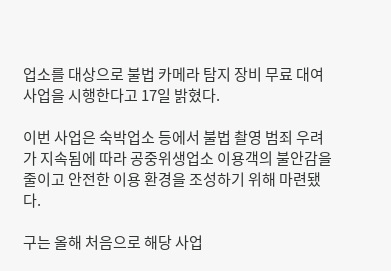업소를 대상으로 불법 카메라 탐지 장비 무료 대여 사업을 시행한다고 17일 밝혔다.

이번 사업은 숙박업소 등에서 불법 촬영 범죄 우려가 지속됨에 따라 공중위생업소 이용객의 불안감을 줄이고 안전한 이용 환경을 조성하기 위해 마련됐다.

구는 올해 처음으로 해당 사업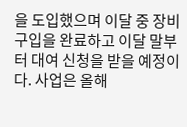을 도입했으며 이달 중 장비 구입을 완료하고 이달 말부터 대여 신청을 받을 예정이다. 사업은 올해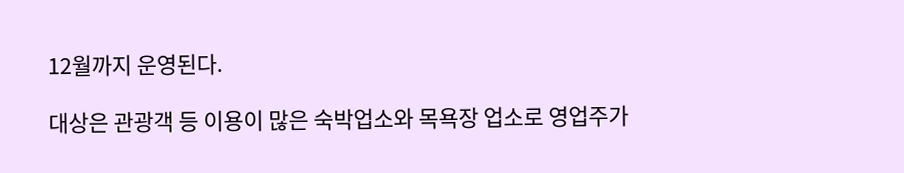12월까지 운영된다.

대상은 관광객 등 이용이 많은 숙박업소와 목욕장 업소로 영업주가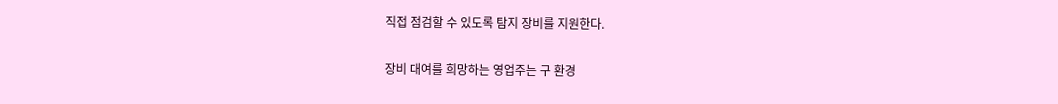직접 점검할 수 있도록 탐지 장비를 지원한다.

장비 대여를 희망하는 영업주는 구 환경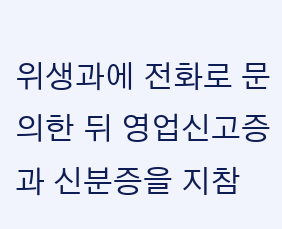위생과에 전화로 문의한 뒤 영업신고증과 신분증을 지참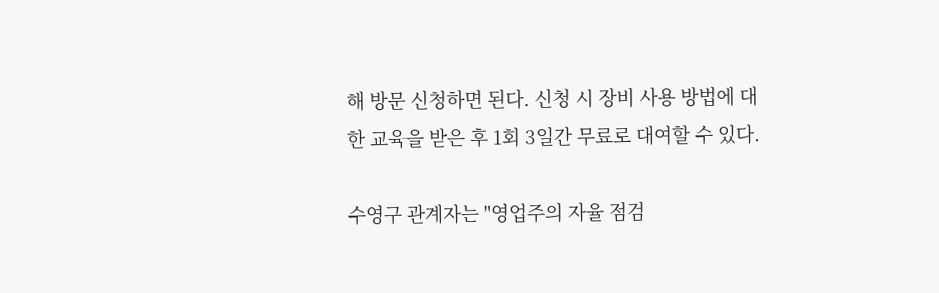해 방문 신청하면 된다. 신청 시 장비 사용 방법에 대한 교육을 받은 후 1회 3일간 무료로 대여할 수 있다.

수영구 관계자는 "영업주의 자율 점검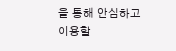을 통해 안심하고 이용할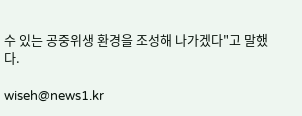수 있는 공중위생 환경을 조성해 나가겠다"고 말했다.

wiseh@news1.kr